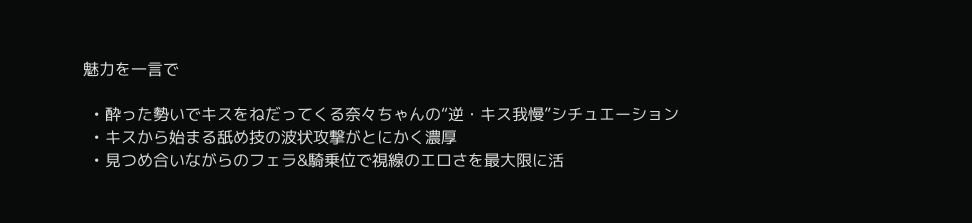魅力を一言で

  • 酔った勢いでキスをねだってくる奈々ちゃんの“逆・キス我慢”シチュエーション
  • キスから始まる舐め技の波状攻撃がとにかく濃厚
  • 見つめ合いながらのフェラ&騎乗位で視線のエロさを最大限に活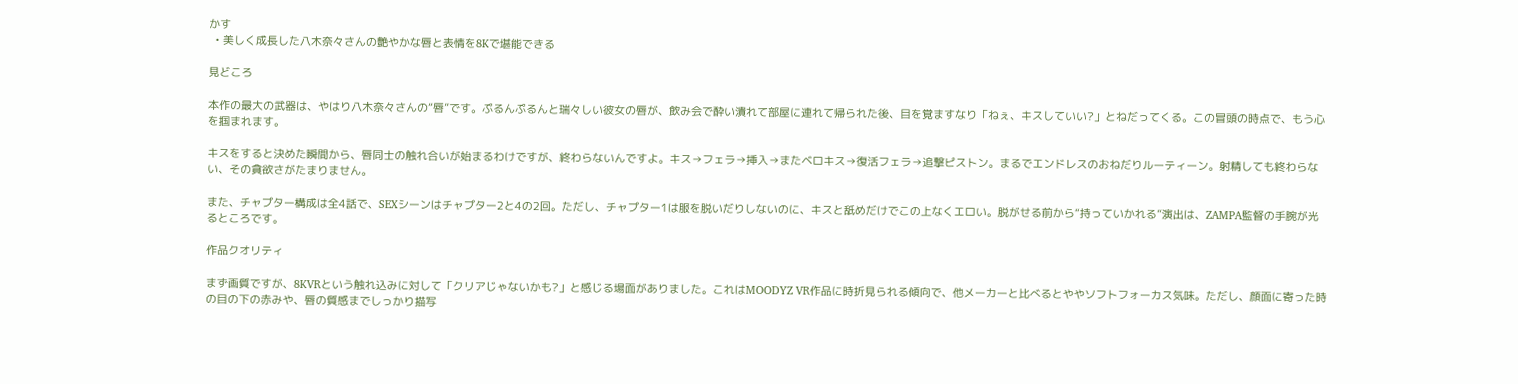かす
  • 美しく成長した八木奈々さんの艶やかな唇と表情を8Kで堪能できる

見どころ

本作の最大の武器は、やはり八木奈々さんの“唇”です。ぷるんぷるんと瑞々しい彼女の唇が、飲み会で酔い潰れて部屋に連れて帰られた後、目を覚ますなり「ねぇ、キスしていい?」とねだってくる。この冒頭の時点で、もう心を掴まれます。

キスをすると決めた瞬間から、唇同士の触れ合いが始まるわけですが、終わらないんですよ。キス→フェラ→挿入→またベロキス→復活フェラ→追撃ピストン。まるでエンドレスのおねだりルーティーン。射精しても終わらない、その貪欲さがたまりません。

また、チャプター構成は全4話で、SEXシーンはチャプター2と4の2回。ただし、チャプター1は服を脱いだりしないのに、キスと舐めだけでこの上なくエロい。脱がせる前から“持っていかれる”演出は、ZAMPA監督の手腕が光るところです。

作品クオリティ

まず画質ですが、8KVRという触れ込みに対して「クリアじゃないかも?」と感じる場面がありました。これはMOODYZ VR作品に時折見られる傾向で、他メーカーと比べるとややソフトフォーカス気味。ただし、顔面に寄った時の目の下の赤みや、唇の質感までしっかり描写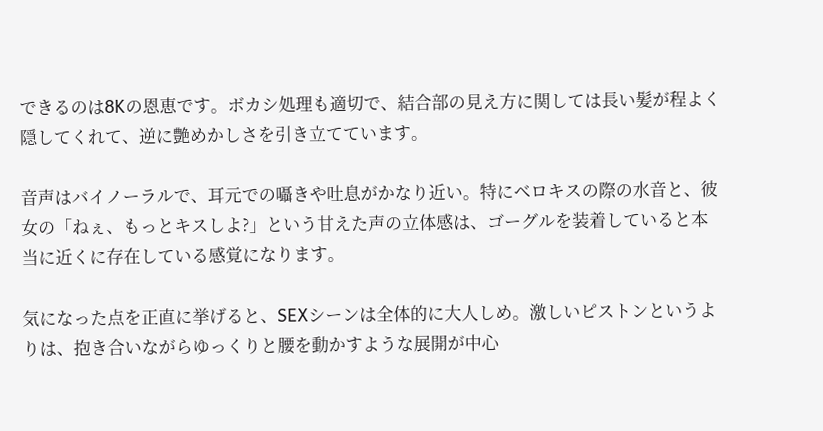できるのは8Kの恩恵です。ボカシ処理も適切で、結合部の見え方に関しては長い髪が程よく隠してくれて、逆に艶めかしさを引き立てています。

音声はバイノーラルで、耳元での囁きや吐息がかなり近い。特にベロキスの際の水音と、彼女の「ねぇ、もっとキスしよ?」という甘えた声の立体感は、ゴーグルを装着していると本当に近くに存在している感覚になります。

気になった点を正直に挙げると、SEXシーンは全体的に大人しめ。激しいピストンというよりは、抱き合いながらゆっくりと腰を動かすような展開が中心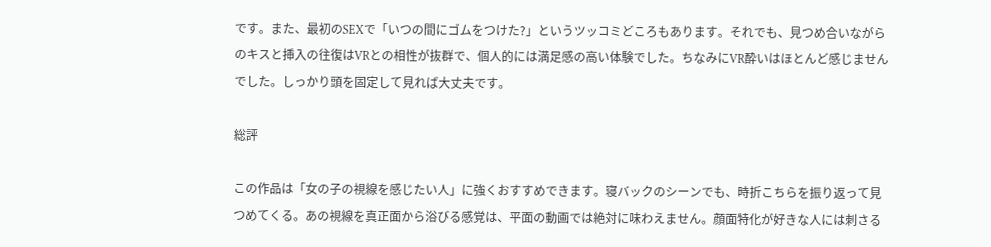です。また、最初のSEXで「いつの間にゴムをつけた?」というツッコミどころもあります。それでも、見つめ合いながらのキスと挿入の往復はVRとの相性が抜群で、個人的には満足感の高い体験でした。ちなみにVR酔いはほとんど感じませんでした。しっかり頭を固定して見れば大丈夫です。

総評

この作品は「女の子の視線を感じたい人」に強くおすすめできます。寝バックのシーンでも、時折こちらを振り返って見つめてくる。あの視線を真正面から浴びる感覚は、平面の動画では絶対に味わえません。顔面特化が好きな人には刺さる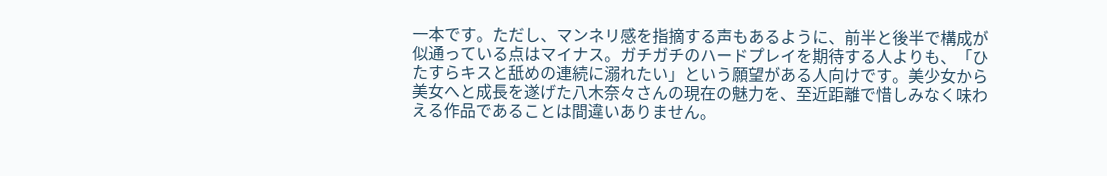一本です。ただし、マンネリ感を指摘する声もあるように、前半と後半で構成が似通っている点はマイナス。ガチガチのハードプレイを期待する人よりも、「ひたすらキスと舐めの連続に溺れたい」という願望がある人向けです。美少女から美女へと成長を遂げた八木奈々さんの現在の魅力を、至近距離で惜しみなく味わえる作品であることは間違いありません。